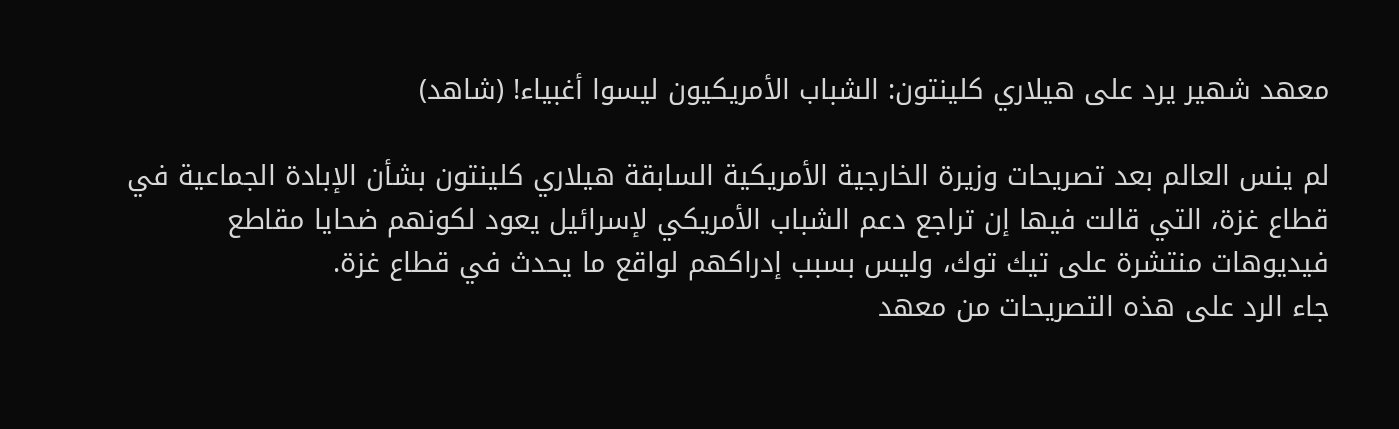معهد شهير يرد على هيلاري كلينتون: الشباب الأمريكيون ليسوا أغبياء! (شاهد)

لم ينس العالم بعد تصريحات وزيرة الخارجية الأمريكية السابقة هيلاري كلينتون بشأن الإبادة الجماعية في قطاع غزة، التي قالت فيها إن تراجع دعم الشباب الأمريكي لإسرائيل يعود لكونهم ضحايا مقاطع فيديوهات منتشرة على تيك توك، وليس بسبب إدراكهم لواقع ما يحدث في قطاع غزة.
جاء الرد على هذه التصريحات من معهد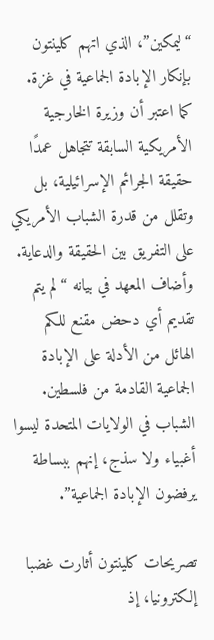“ليمكين”، الذي اتهم كلينتون بإنكار الإبادة الجماعية في غزة. كما اعتبر أن وزيرة الخارجية الأمريكية السابقة تتجاهل عمدًا حقيقة الجرائم الإسرائيلية، بل وتقلل من قدرة الشباب الأمريكي على التفريق بين الحقيقة والدعاية.
وأضاف المعهد في بيانه “لم يتم تقديم أي دحض مقنع للكم الهائل من الأدلة على الإبادة الجماعية القادمة من فلسطين. الشباب في الولايات المتحدة ليسوا أغبياء ولا سذج، إنهم ببساطة يرفضون الإبادة الجماعية”.

تصريحات كلينتون أثارت غضبا إلكترونيا، إذ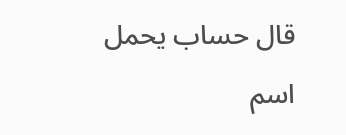قال حساب يحمل اسم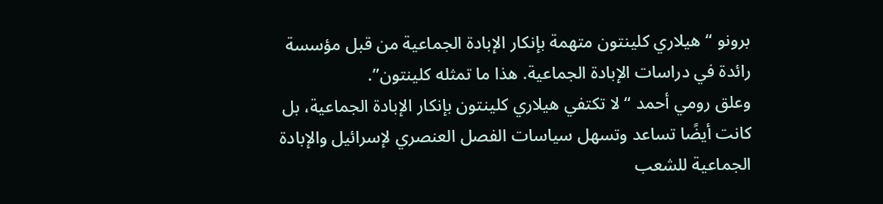برونو “هيلاري كلينتون متهمة بإنكار الإبادة الجماعية من قبل مؤسسة رائدة في دراسات الإبادة الجماعية. هذا ما تمثله كلينتون”.
وعلق رومي أحمد “لا تكتفي هيلاري كلينتون بإنكار الإبادة الجماعية، بل كانت أيضًا تساعد وتسهل سياسات الفصل العنصري لإسرائيل والإبادة الجماعية للشعب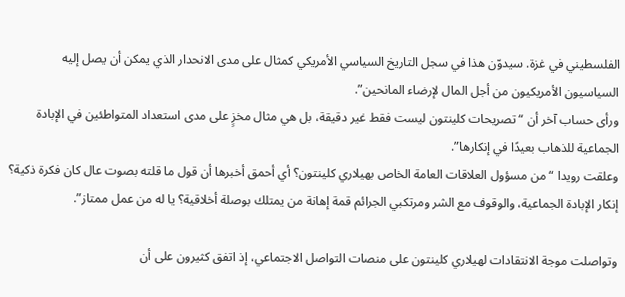الفلسطيني في غزة. سيدوّن هذا في سجل التاريخ السياسي الأمريكي كمثال على مدى الانحدار الذي يمكن أن يصل إليه السياسيون الأمريكيون من أجل المال لإرضاء المانحين”.
ورأى حساب آخر أن “تصريحات كلينتون ليست فقط غير دقيقة، بل هي مثال مخزٍ على مدى استعداد المتواطئين في الإبادة الجماعية للذهاب بعيدًا في إنكارها”.
وعلقت رويدا “من مسؤول العلاقات العامة الخاص بهيلاري كلينتون؟ أي أحمق أخبرها أن قول ما قلته بصوت عال كان فكرة ذكية؟ إنكار الإبادة الجماعية، والوقوف مع الشر ومرتكبي الجرائم قمة إهانة من يمتلك بوصلة أخلاقية؟ يا له من عمل ممتاز”.

وتواصلت موجة الانتقادات لهيلاري كلينتون على منصات التواصل الاجتماعي، إذ اتفق كثيرون على أن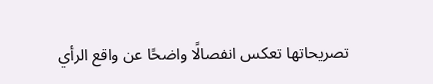تصريحاتها تعكس انفصالًا واضحًا عن واقع الرأي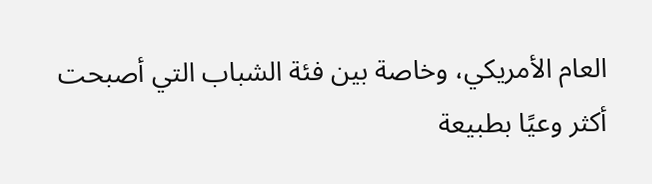العام الأمريكي، وخاصة بين فئة الشباب التي أصبحت أكثر وعيًا بطبيعة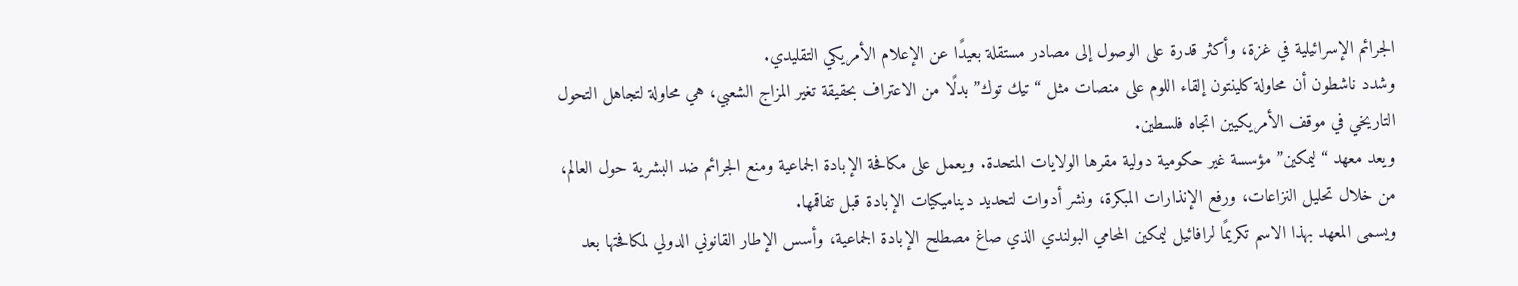الجرائم الإسرائيلية في غزة، وأكثر قدرة على الوصول إلى مصادر مستقلة بعيدًا عن الإعلام الأمريكي التقليدي.
وشدد ناشطون أن محاولة كلينتون إلقاء اللوم على منصات مثل “تيك توك” بدلًا من الاعتراف بحقيقة تغير المزاج الشعبي، هي محاولة لتجاهل التحول التاريخي في موقف الأمريكيين اتجاه فلسطين.
ويعد معهد “ليمكين” مؤسسة غير حكومية دولية مقرها الولايات المتحدة. ويعمل على مكافحة الإبادة الجماعية ومنع الجرائم ضد البشرية حول العالم، من خلال تحليل النزاعات، ورفع الإنذارات المبكرة، ونشر أدوات لتحديد ديناميكيات الإبادة قبل تفاقمها.
ويسمى المعهد بهذا الاسم تكريمًا لرافائيل ليمكين المحامي البولندي الذي صاغ مصطلح الإبادة الجماعية، وأسس الإطار القانوني الدولي لمكافحتها بعد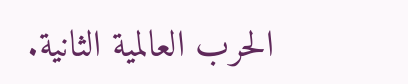الحرب العالمية الثانية.